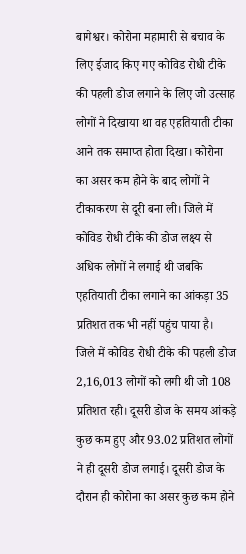बागेश्वर। कोरोना महामारी से बचाव के लिए ईजाद किए गए कोविड रोधी टीके की पहली डोज लगाने के लिए जो उत्साह लोगों ने दिखाया था वह एहतियाती टीका आने तक समाप्त होता दिखा। कोरोना का असर कम होने के बाद लोगों ने टीकाकरण से दूरी बना ली। जिले में कोविड रोधी टीके की डोज लक्ष्य से अधिक लोगों ने लगाई थी जबकि एहतियाती टीका लगाने का आंकड़ा 35 प्रतिशत तक भी नहीं पहुंच पाया है।
जिले में कोविड रोधी टीके की पहली डोज 2,16,013 लोगों को लगी थी जो 108 प्रतिशत रही। दूसरी डोज के समय आंकड़े कुछ कम हुए और 93.02 प्रतिशत लोगों ने ही दूसरी डोज लगाई। दूसरी डोज के दौरान ही कोरोना का असर कुछ कम होने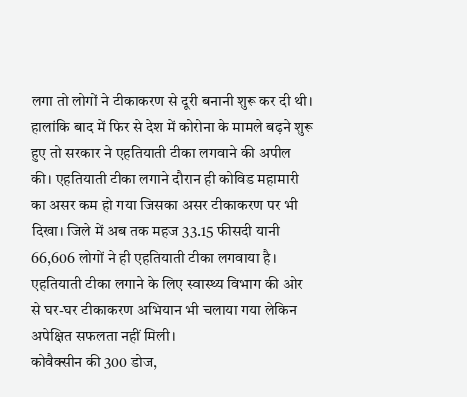लगा तो लोगों ने टीकाकरण से दूरी बनानी शुरू कर दी थी। हालांकि बाद में फिर से देश में कोरोना के मामले बढ़ने शुरू हुए तो सरकार ने एहतियाती टीका लगवाने की अपील की। एहतियाती टीका लगाने दौरान ही कोविड महामारी का असर कम हो गया जिसका असर टीकाकरण पर भी दिखा। जिले में अब तक महज 33.15 फीसदी यानी 66,606 लोगों ने ही एहतियाती टीका लगवाया है। एहतियाती टीका लगाने के लिए स्वास्थ्य विभाग की ओर से घर-घर टीकाकरण अभियान भी चलाया गया लेकिन अपेक्षित सफलता नहीं मिली।
कोवैक्सीन की 300 डोज,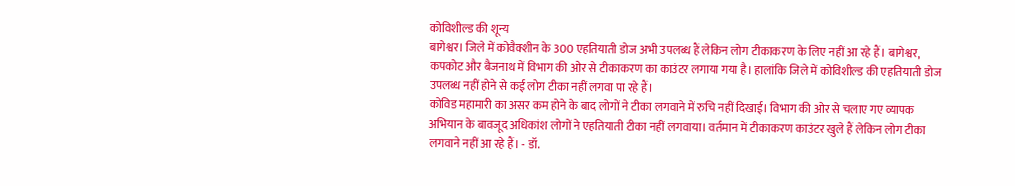कोविशील्ड की शून्य
बागेश्वर। जिले में कोवैक्शीन के 300 एहतियाती डोज अभी उपलब्ध हैं लेकिन लोग टीकाकरण के लिए नहीं आ रहे हैं। बागेश्वर, कपकोट और बैजनाथ में विभाग की ओर से टीकाकरण का काउंटर लगाया गया है। हालांकि जिले में कोविशील्ड की एहतियाती डोज उपलब्ध नहीं होने से कई लोग टीका नहीं लगवा पा रहे हैं।
कोविड महामारी का असर कम होने के बाद लोगों ने टीका लगवाने में रुचि नहीं दिखाई। विभाग की ओर से चलाए गए व्यापक अभियान के बावजूद अधिकांश लोगों ने एहतियाती टीका नहीं लगवाया। वर्तमान में टीकाकरण काउंटर खुले हैं लेकिन लोग टीका लगवाने नहीं आ रहे हैं। - डॉ.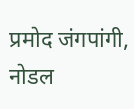प्रमोद जंगपांगी, नोडल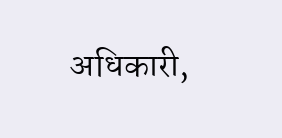अधिकारी,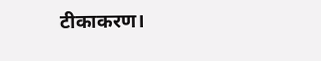टीकाकरण।